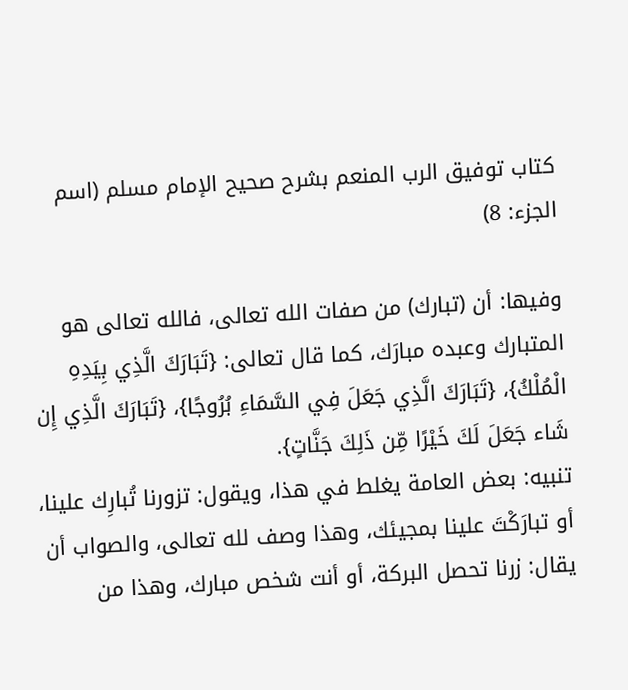كتاب توفيق الرب المنعم بشرح صحيح الإمام مسلم (اسم الجزء: 8)

وفيها: أن (تبارك) من صفات الله تعالى، فالله تعالى هو المتبارك وعبده مبارَك، كما قال تعالى: {تَبَارَكَ الَّذِي بِيَدِهِ الْمُلْكُ}، {تَبَارَكَ الَّذِي جَعَلَ فِي السَّمَاءِ بُرُوجًا}، {تَبَارَكَ الَّذِي إِن شَاء جَعَلَ لَكَ خَيْرًا مِّن ذَلِكَ جَنَّاتٍ}.
تنبيه: بعض العامة يغلط في هذا، ويقول: تزورنا تُبارِك علينا، أو تبارَكْتَ علينا بمجيئك، وهذا وصف لله تعالى، والصواب أن يقال: زرنا تحصل البركة، أو أنت شخص مبارك، وهذا من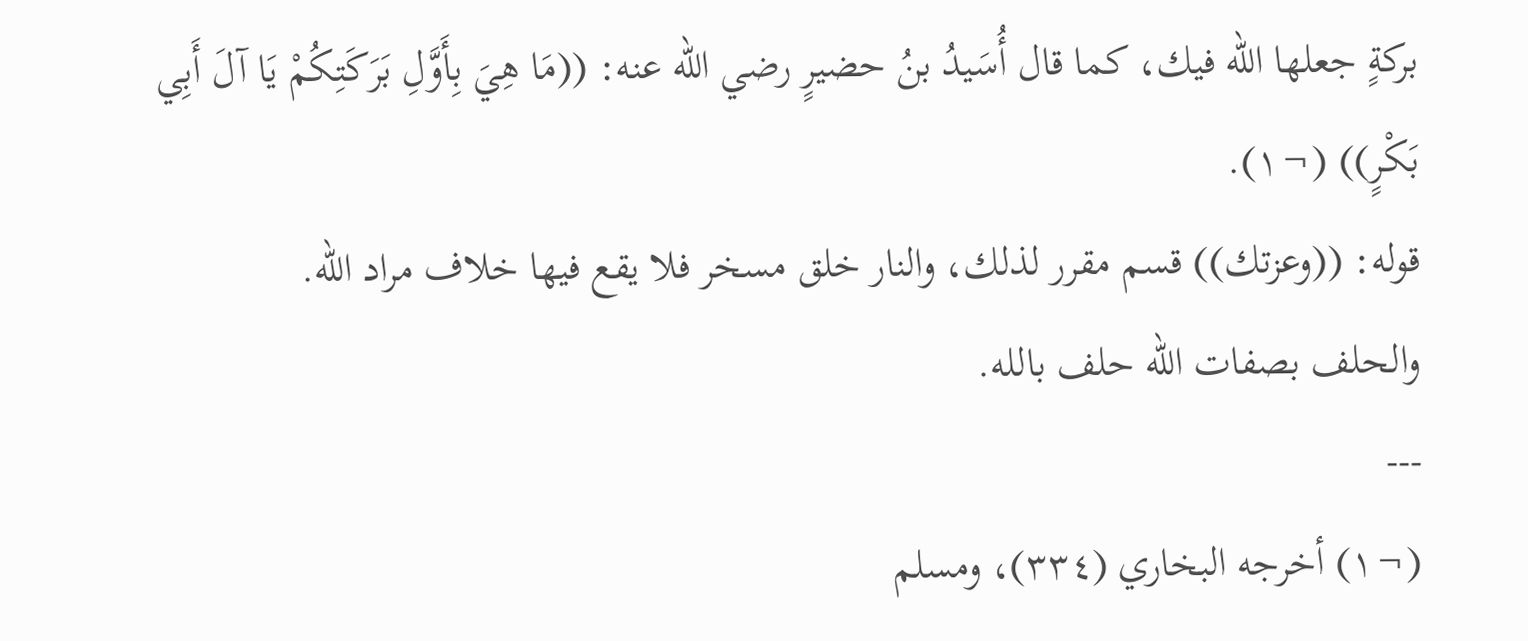بركةٍ جعلها الله فيك، كما قال أُسَيدُ بنُ حضيرٍ رضي الله عنه: ((مَا هِيَ بِأَوَّلِ بَرَكَتِكُمْ يَا آلَ أَبِي بَكْرٍ)) (¬١).
قوله: ((وعزتك)) قسم مقرر لذلك، والنار خلق مسخر فلا يقع فيها خلاف مراد الله.
والحلف بصفات الله حلف بالله.
---
(¬١) أخرجه البخاري (٣٣٤)، ومسلم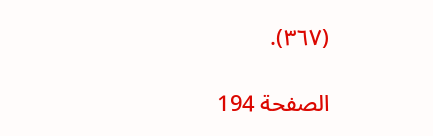(٣٦٧).

الصفحة 194